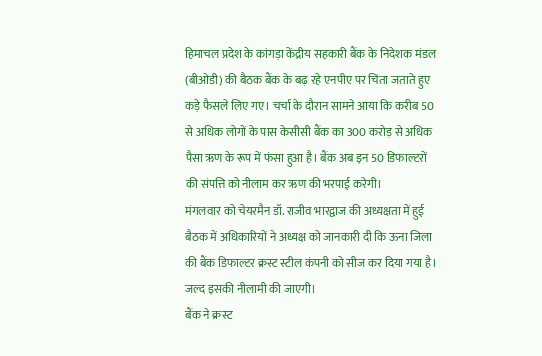हिमाचल प्रदेश के कांगड़ा केंद्रीय सहकारी बैंक के निदेशक मंडल (बीओडी) की बैठक बैंक के बढ़ रहे एनपीए पर चिंता जताते हुए कड़े फैसले लिए गए। चर्चा के दौरान सामने आया कि करीब 50 से अधिक लोगों के पास केसीसी बैंक का 300 करोड़ से अधिक पैसा ऋण के रूप में फंसा हुआ है। बैंक अब इन 50 डिफाल्टरों की संपत्ति को नीलाम कर ऋण की भरपाई करेगी।
मंगलवार को चेयरमैन डॉ. राजीव भारद्वाज की अध्यक्षता में हुई बैठक में अधिकारियों ने अध्यक्ष को जानकारी दी कि ऊना जिला की बैंक डिफाल्टर क्रस्ट स्टील कंपनी को सीज कर दिया गया है। जल्द इसकी नीलामी की जाएगी।
बैंक ने क्रस्ट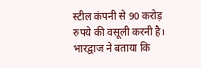स्टील कंपनी से 90 करोड़ रुपये की वसूली करनी है। भारद्वाज ने बताया कि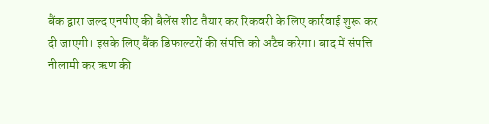बैंक द्वारा जल्द एनपीए की बैलेंस शीट तैयार कर रिकवरी के लिए कार्रवाई शुरू कर दी जाएगी। इसके लिए बैंक डिफाल्टरों की संपत्ति को अटैच करेगा। बाद में संपत्ति नीलामी कर ऋण की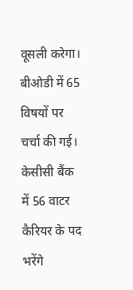वूसली करेगा। बीओडी में 65 विषयों पर चर्चा की गई।
केसीसी बैंक में 56 वाटर कैरियर के पद भरेंगे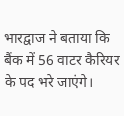भारद्वाज ने बताया कि बैंक में 56 वाटर कैरियर के पद भरे जाएंगे।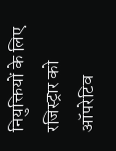नियुक्तियों के लिए रजिस्ट्रार को ऑपरेटिव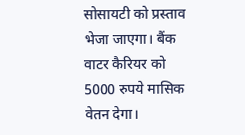सोसायटी को प्रस्ताव भेजा जाएगा। बैंक वाटर कैरियर को 5000 रुपये मासिक वेतन देगा।